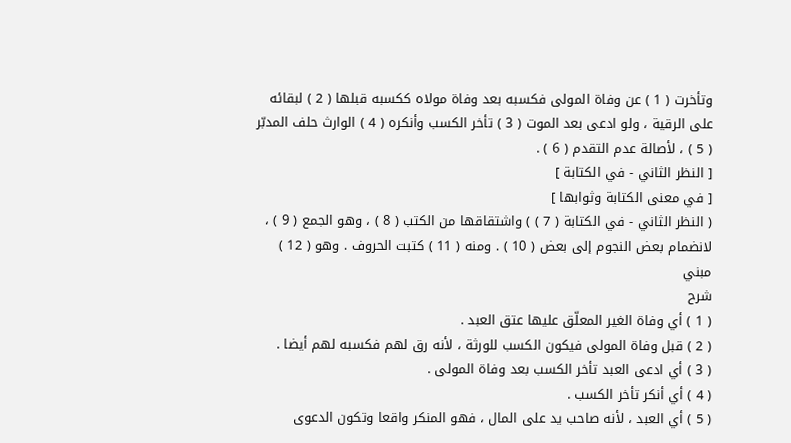وتأخرت ( 1 ) عن وفاة المولى فكسبه بعد وفاة مولاه ككسبه قبلها ( 2 ) لبقائه على الرقية ، ولو ادعى بعد الموت ( 3 ) تأخر الكسب وأنكره ( 4 ) الوارث حلف المدبّر ( 5 ) ، لأصالة عدم التقدم ( 6 ) .
[ النظر الثاني - في الكتابة ]
[ في معنى الكتابة وثوابها ]
( النظر الثاني - في الكتابة ( 7 ) ) واشتقاقها من الكتب ( 8 ) ، وهو الجمع ( 9 ) ، لانضمام بعض النجوم إلى بعض ( 10 ) . ومنه ( 11 ) كتبت الحروف . وهو ( 12 ) مبني
شرح
( 1 ) أي وفاة الغير المعلّق عليها عتق العبد .
( 2 ) قبل وفاة المولى فيكون الكسب للورثة ، لأنه رق لهم فكسبه لهم أيضا .
( 3 ) أي ادعى العبد تأخر الكسب بعد وفاة المولى .
( 4 ) أي أنكر تأخر الكسب .
( 5 ) أي العبد ، لأنه صاحب يد على المال ، فهو المنكر واقعا وتكون الدعوى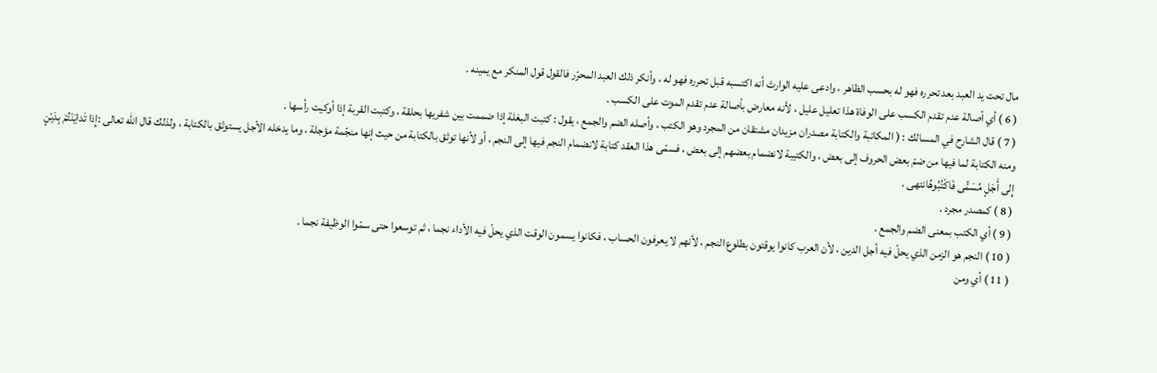مال تحت يد العبد بعد تحرره فهو له بحسب الظاهر ، وادعى عليه الوارث أنه اكتسبه قبل تحرره فهو له ، وأنكر ذلك العبد المحرّر فالقول قول المنكر مع يمينه .
( 6 ) أي أصالة عدم تقدم الكسب على الوفاة هذا تعليل عليل ، لأنه معارض بأصالة عدم تقدم الموت على الكسب .
( 7 ) قال الشارح في المسالك : ( المكاتبة والكتابة مصدران مزيدان مشتقان من المجرد وهو الكتب ، وأصله الضم والجمع ، يقول : كتبت البغلة إذا ضممت بين شفريها بحلقة ، وكتبت القربة إذا أوكيت رأسها .
ومنه الكتابة لما فيها من ضمّ بعض الحروف إلى بعض ، والكتيبة لانضمام بعضهم إلى بعض ، فسمّى هذا العقد كتابة لانضمام النجم فيها إلى النجم ، أو لأنها توثق بالكتابة من حيث إنها منجّمة مؤجلة ، وما يدخله الأجل يستوثق بالكتابة ، ولذلك قال اللّه تعالى :إِذا تَدايَنْتُمْ بِدَيْنٍ إِلى أَجَلٍ مُسَمًّى فَاكْتُبُوهُانتهى .
( 8 ) كمصدر مجرد .
( 9 ) أي الكتب بمعنى الضم والجمع .
( 10 ) النجم هو الزمن الذي يحلّ فيه أجل الدين ، لأن العرب كانوا يوقتون بطلوع النجم ، لأنهم لا يعرفون الحساب ، فكانوا يسمون الوقت الذي يحلّ فيه الأداء نجما ، ثم توسعوا حتى سمّوا الوظيفة نجما .
( 11 ) أي ومن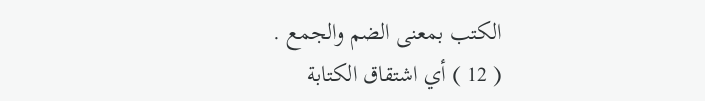الكتب بمعنى الضم والجمع .
( 12 ) أي اشتقاق الكتابة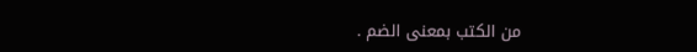من الكتب بمعنى الضم .